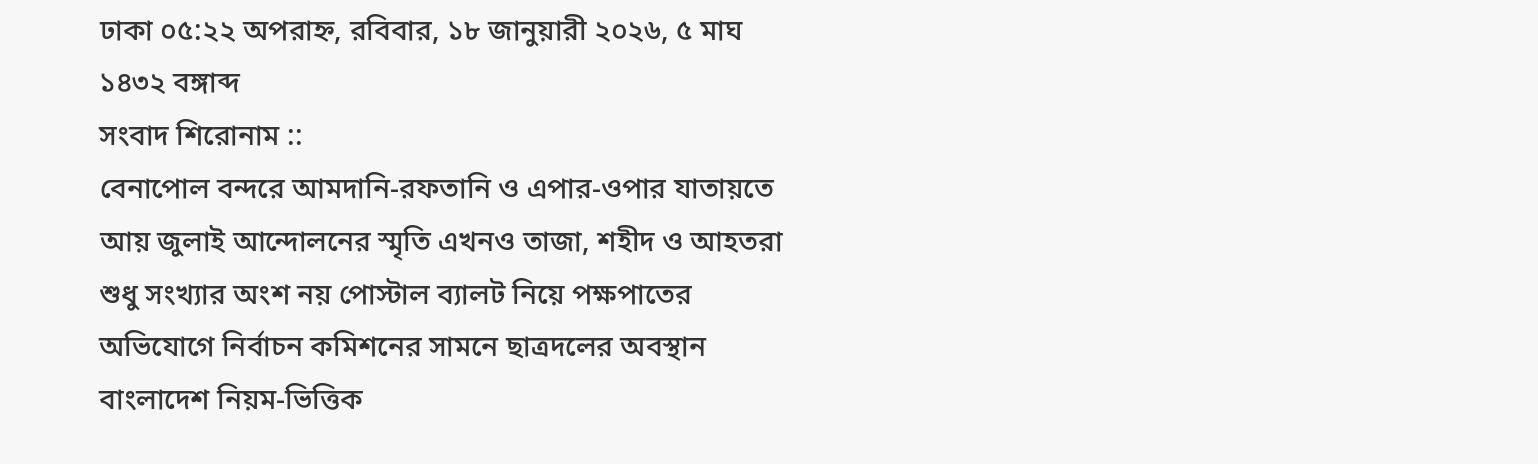ঢাকা ০৫:২২ অপরাহ্ন, রবিবার, ১৮ জানুয়ারী ২০২৬, ৫ মাঘ ১৪৩২ বঙ্গাব্দ
সংবাদ শিরোনাম ::
বেনাপোল বন্দরে আমদানি-রফতানি ও এপার-ওপার যাতায়তে আয় জুলাই আন্দোলনের স্মৃতি এখনও তাজা, শহীদ ও আহতরা শুধু সংখ্যার অংশ নয় পোস্টাল ব্যালট নিয়ে পক্ষপাতের অভিযোগে নির্বাচন কমিশনের সামনে ছাত্রদলের অবস্থান বাংলাদেশ নিয়ম-ভিত্তিক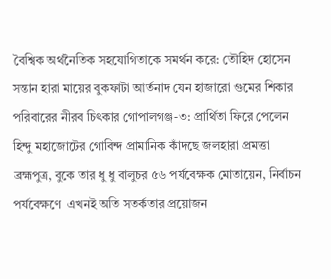বৈশ্বিক অর্থনৈতিক সহযোগিতাকে সমর্থন করে: তৌহিদ হোসেন সন্তান হারা মায়ের বুকফাটা আর্তনাদ যেন হাজারো গুমের শিকার পরিবারের নীরব চিৎকার গোপালগঞ্জ-৩: প্রার্থিতা ফিরে পেলেন হিন্দু মহাজোটের গোবিন্দ প্রামানিক কাঁদছে জলহারা প্রমত্তা ব্রহ্মপুত্র, বুকে তার ধু ধু বালুচর ৫৬ পর্যবেক্ষক মোতায়েন, নির্বাচন পর্যবেক্ষণে  এখনই অতি সতর্কতার প্রয়োজন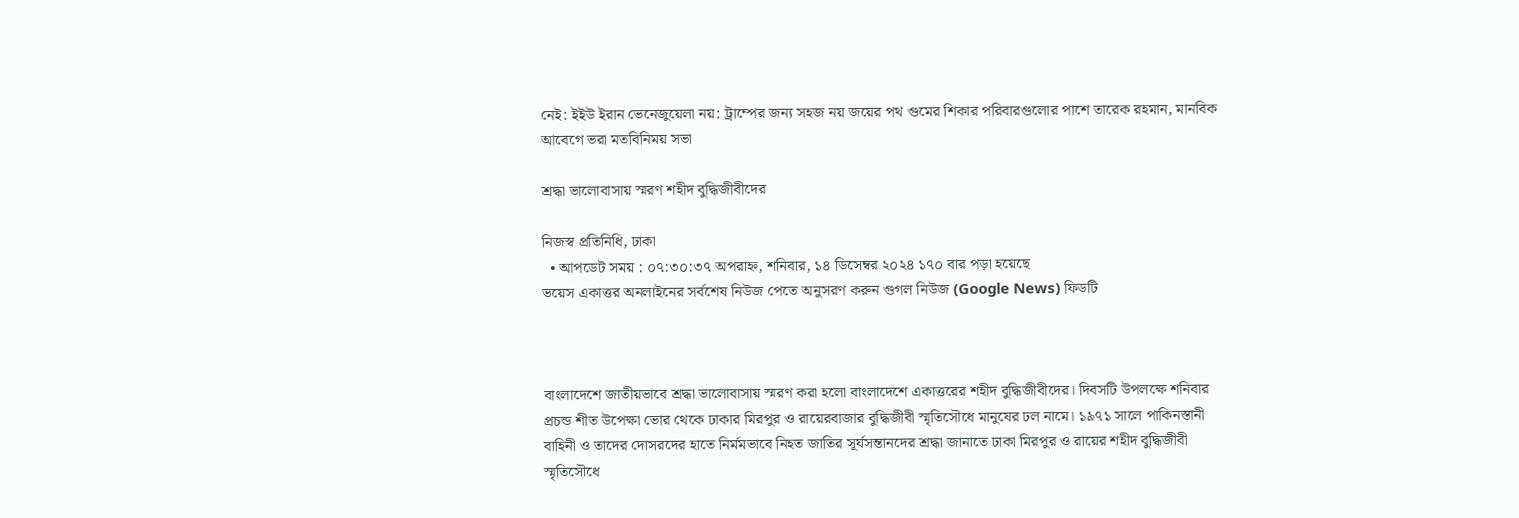নেই: ইইউ ইরান ভেনেজুয়েলা নয়: ট্রাম্পের জন্য সহজ নয় জয়ের পথ গুমের শিকার পরিবারগুলোর পাশে তারেক রহমান, মানবিক আবেগে ভরা মতবিনিময় সভা

শ্রদ্ধা ভালোবাসায় স্মরণ শহীদ বুদ্ধিজীবীদের

নিজস্ব প্রতিনিধি, ঢাকা
  • আপডেট সময় : ০৭:৩০:৩৭ অপরাহ্ন, শনিবার, ১৪ ডিসেম্বর ২০২৪ ১৭০ বার পড়া হয়েছে
ভয়েস একাত্তর অনলাইনের সর্বশেষ নিউজ পেতে অনুসরণ করুন গুগল নিউজ (Google News) ফিডটি



বাংলাদেশে জাতীয়ভাবে শ্রদ্ধা ভালোবাসায় স্মরণ করা হলো বাংলাদেশে একাত্তরের শহীদ বুদ্ধিজীবীদের। দিবসটি উপলক্ষে শনিবার প্রচন্ড শীত উপেক্ষা ভোর থেকে ঢাকার মিরপুর ও রায়েরবাজার বুদ্ধিজীবী স্মৃতিসৌধে মানুষের ঢল নামে। ১৯৭১ সালে পাকিনস্তানী বাহিনী ও তাদের দোসরদের হাতে নির্মমভাবে নিহত জাতির সূর্যসন্তানদের শ্রদ্ধা জানাতে ঢাকা মিরপুর ও রায়ের শহীদ বুদ্ধিজীবী স্মৃতিসৌধে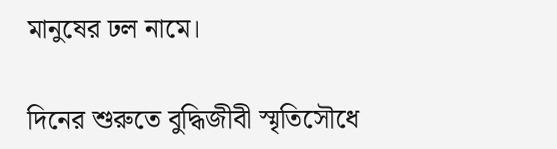মানুষের ঢল নামে।

দিনের শুরুতে বুদ্ধিজীবী স্মৃতিসৌধে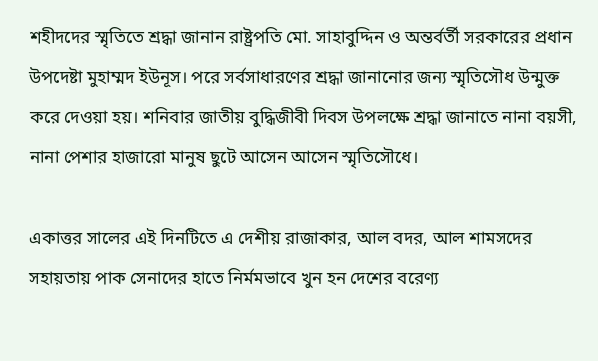শহীদদের স্মৃতিতে শ্রদ্ধা জানান রাষ্ট্রপতি মো. সাহাবুদ্দিন ও অন্তর্বর্তী সরকারের প্রধান উপদেষ্টা মুহাম্মদ ইউনূস। পরে সর্বসাধারণের শ্রদ্ধা জানানোর জন্য স্মৃতিসৌধ উন্মুক্ত করে দেওয়া হয়। শনিবার জাতীয় বুদ্ধিজীবী দিবস উপলক্ষে শ্রদ্ধা জানাতে নানা বয়সী, নানা পেশার হাজারো মানুষ ছুটে আসেন আসেন স্মৃতিসৌধে।

একাত্তর সালের এই দিনটিতে এ দেশীয় রাজাকার, আল বদর, আল শামসদের সহায়তায় পাক সেনাদের হাতে নির্মমভাবে খুন হন দেশের বরেণ্য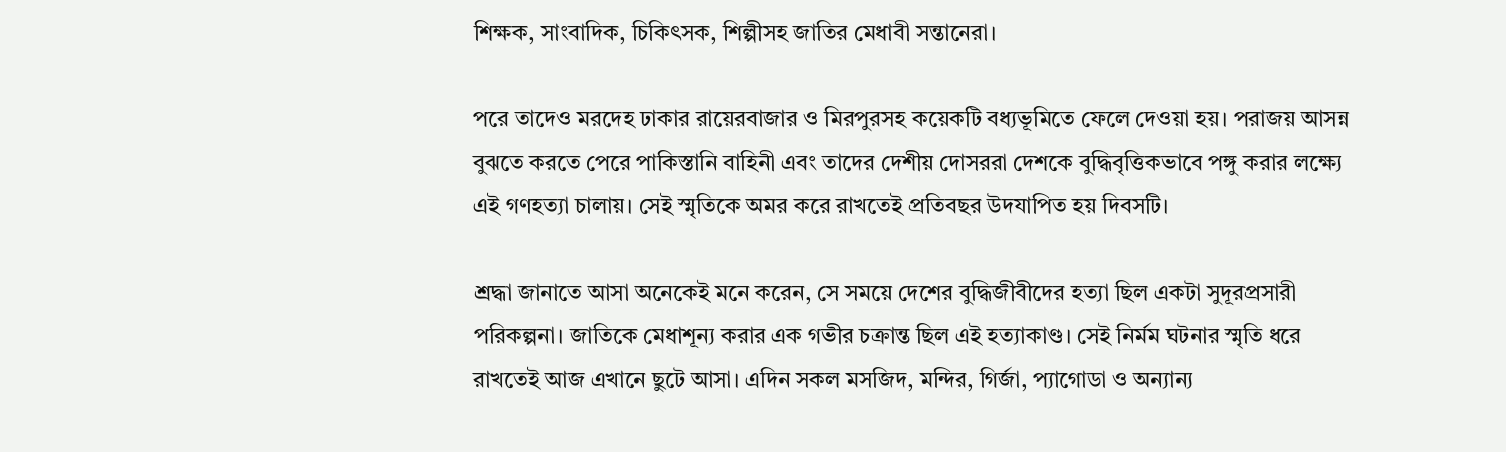শিক্ষক, সাংবাদিক, চিকিৎসক, শিল্পীসহ জাতির মেধাবী সন্তানেরা।

পরে তাদেও মরদেহ ঢাকার রায়েরবাজার ও মিরপুরসহ কয়েকটি বধ্যভূমিতে ফেলে দেওয়া হয়। পরাজয় আসন্ন বুঝতে করতে পেরে পাকিস্তানি বাহিনী এবং তাদের দেশীয় দোসররা দেশকে বুদ্ধিবৃত্তিকভাবে পঙ্গু করার লক্ষ্যে এই গণহত্যা চালায়। সেই স্মৃতিকে অমর করে রাখতেই প্রতিবছর উদযাপিত হয় দিবসটি।

শ্রদ্ধা জানাতে আসা অনেকেই মনে করেন, সে সময়ে দেশের বুদ্ধিজীবীদের হত্যা ছিল একটা সুদূরপ্রসারী পরিকল্পনা। জাতিকে মেধাশূন্য করার এক গভীর চক্রান্ত ছিল এই হত্যাকাণ্ড। সেই নির্মম ঘটনার স্মৃতি ধরে রাখতেই আজ এখানে ছুটে আসা। এদিন সকল মসজিদ, মন্দির, গির্জা, প্যাগোডা ও অন্যান্য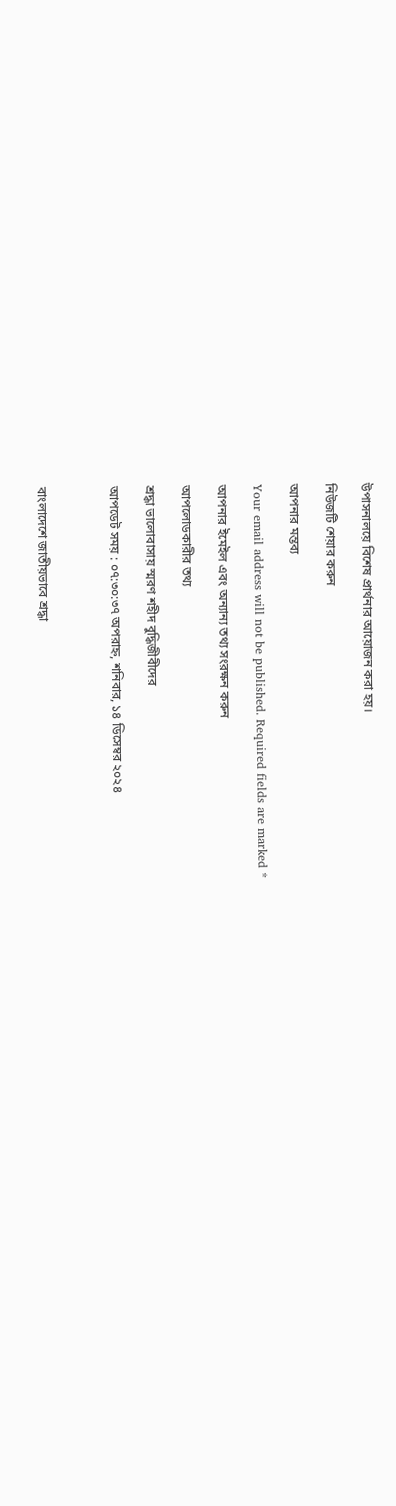উপাসনালয়ে বিশেষ প্রার্থনার আয়োজন করা হয়।

নিউজটি শেয়ার করুন

আপনার মন্তব্য

Your email address will not be published. Required fields are marked *

আপনার ইমেইল এবং অন্যান্য তথ্য সংরক্ষন করুন

আপলোডকারীর তথ্য

শ্রদ্ধা ভালোবাসায় স্মরণ শহীদ বুদ্ধিজীবীদের

আপডেট সময় : ০৭:৩০:৩৭ অপরাহ্ন, শনিবার, ১৪ ডিসেম্বর ২০২৪



বাংলাদেশে জাতীয়ভাবে শ্রদ্ধা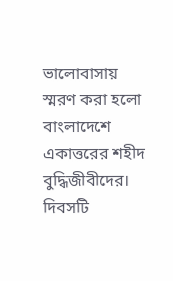ভালোবাসায় স্মরণ করা হলো বাংলাদেশে একাত্তরের শহীদ বুদ্ধিজীবীদের। দিবসটি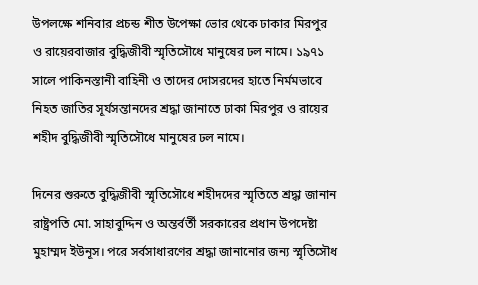উপলক্ষে শনিবার প্রচন্ড শীত উপেক্ষা ভোর থেকে ঢাকার মিরপুর ও রায়েরবাজার বুদ্ধিজীবী স্মৃতিসৌধে মানুষের ঢল নামে। ১৯৭১ সালে পাকিনস্তানী বাহিনী ও তাদের দোসরদের হাতে নির্মমভাবে নিহত জাতির সূর্যসন্তানদের শ্রদ্ধা জানাতে ঢাকা মিরপুর ও রায়ের শহীদ বুদ্ধিজীবী স্মৃতিসৌধে মানুষের ঢল নামে।

দিনের শুরুতে বুদ্ধিজীবী স্মৃতিসৌধে শহীদদের স্মৃতিতে শ্রদ্ধা জানান রাষ্ট্রপতি মো. সাহাবুদ্দিন ও অন্তর্বর্তী সরকারের প্রধান উপদেষ্টা মুহাম্মদ ইউনূস। পরে সর্বসাধারণের শ্রদ্ধা জানানোর জন্য স্মৃতিসৌধ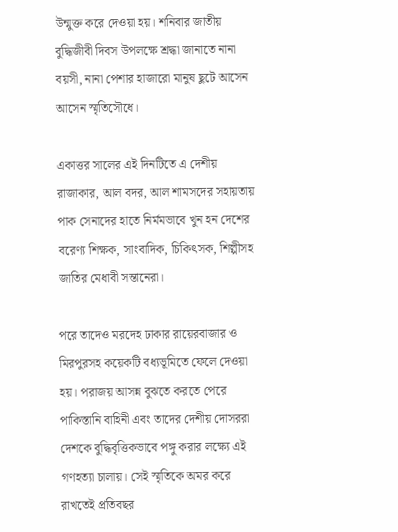উন্মুক্ত করে দেওয়া হয়। শনিবার জাতীয় বুদ্ধিজীবী দিবস উপলক্ষে শ্রদ্ধা জানাতে নানা বয়সী, নানা পেশার হাজারো মানুষ ছুটে আসেন আসেন স্মৃতিসৌধে।

একাত্তর সালের এই দিনটিতে এ দেশীয় রাজাকার, আল বদর, আল শামসদের সহায়তায় পাক সেনাদের হাতে নির্মমভাবে খুন হন দেশের বরেণ্য শিক্ষক, সাংবাদিক, চিকিৎসক, শিল্পীসহ জাতির মেধাবী সন্তানেরা।

পরে তাদেও মরদেহ ঢাকার রায়েরবাজার ও মিরপুরসহ কয়েকটি বধ্যভূমিতে ফেলে দেওয়া হয়। পরাজয় আসন্ন বুঝতে করতে পেরে পাকিস্তানি বাহিনী এবং তাদের দেশীয় দোসররা দেশকে বুদ্ধিবৃত্তিকভাবে পঙ্গু করার লক্ষ্যে এই গণহত্যা চালায়। সেই স্মৃতিকে অমর করে রাখতেই প্রতিবছর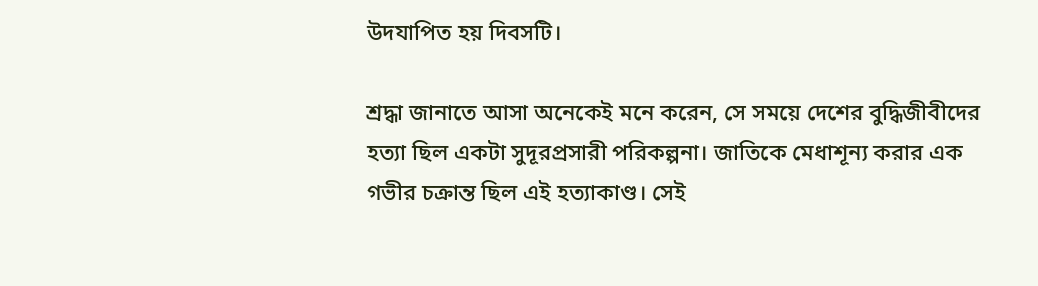উদযাপিত হয় দিবসটি।

শ্রদ্ধা জানাতে আসা অনেকেই মনে করেন, সে সময়ে দেশের বুদ্ধিজীবীদের হত্যা ছিল একটা সুদূরপ্রসারী পরিকল্পনা। জাতিকে মেধাশূন্য করার এক গভীর চক্রান্ত ছিল এই হত্যাকাণ্ড। সেই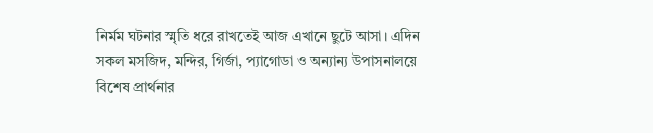নির্মম ঘটনার স্মৃতি ধরে রাখতেই আজ এখানে ছুটে আসা। এদিন সকল মসজিদ, মন্দির, গির্জা, প্যাগোডা ও অন্যান্য উপাসনালয়ে বিশেষ প্রার্থনার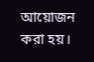আয়োজন করা হয়।